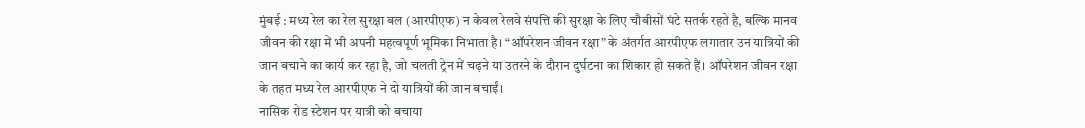मुंबई : मध्य रेल का रेल सुरक्षा बल (आरपीएफ) न केवल रेलवे संपत्ति की सुरक्षा के लिए चौबीसों घंटे सतर्क रहते है, बल्कि मानव जीवन की रक्षा में भी अपनी महत्वपूर्ण भूमिका निभाता है। “ऑपरेशन जीवन रक्षा” के अंतर्गत आरपीएफ लगातार उन यात्रियों की जान बचाने का कार्य कर रहा है, जो चलती ट्रेन में चढ़ने या उतरने के दौरान दुर्घटना का शिकार हो सकते हैं। ऑपरेशन जीवन रक्षा के तहत मध्य रेल आरपीएफ ने दो यात्रियों की जान बचाईं।
नासिक रोड स्टेशन पर यात्री को बचाया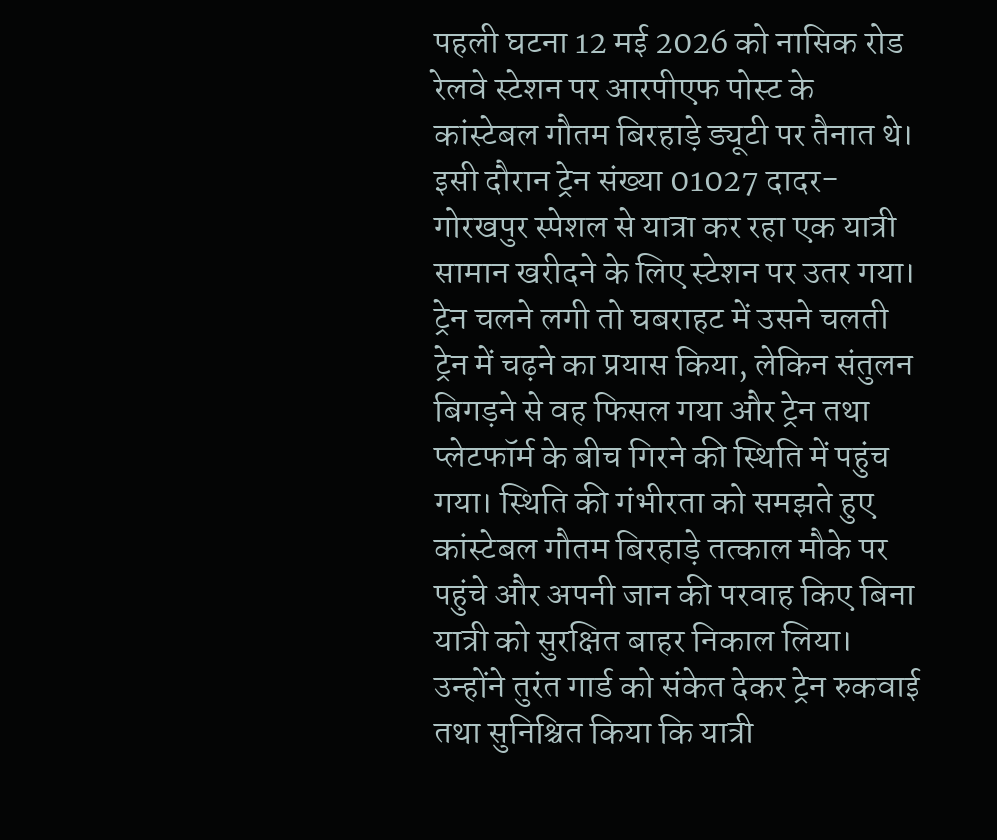पहली घटना 12 मई 2026 को नासिक रोड रेलवे स्टेशन पर आरपीएफ पोस्ट के कांस्टेबल गौतम बिरहाड़े ड्यूटी पर तैनात थे। इसी दौरान ट्रेन संख्या 01027 दादर-गोरखपुर स्पेशल से यात्रा कर रहा एक यात्री सामान खरीदने के लिए स्टेशन पर उतर गया। ट्रेन चलने लगी तो घबराहट में उसने चलती ट्रेन में चढ़ने का प्रयास किया, लेकिन संतुलन बिगड़ने से वह फिसल गया और ट्रेन तथा प्लेटफॉर्म के बीच गिरने की स्थिति में पहुंच गया। स्थिति की गंभीरता को समझते हुए कांस्टेबल गौतम बिरहाड़े तत्काल मौके पर पहुंचे और अपनी जान की परवाह किए बिना यात्री को सुरक्षित बाहर निकाल लिया। उन्होंने तुरंत गार्ड को संकेत देकर ट्रेन रुकवाई तथा सुनिश्चित किया कि यात्री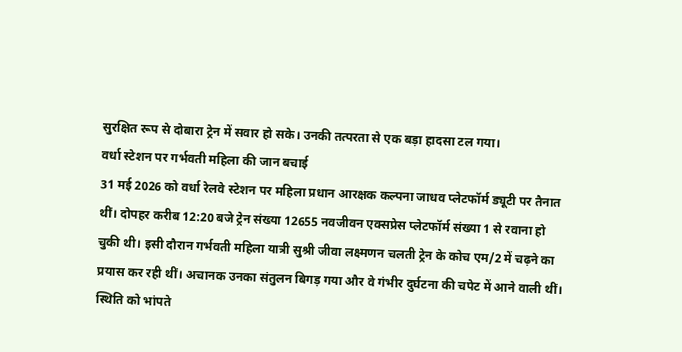सुरक्षित रूप से दोबारा ट्रेन में सवार हो सके। उनकी तत्परता से एक बड़ा हादसा टल गया।
वर्धा स्टेशन पर गर्भवती महिला की जान बचाई
31 मई 2026 को वर्धा रेलवे स्टेशन पर महिला प्रधान आरक्षक कल्पना जाधव प्लेटफॉर्म ड्यूटी पर तैनात थीं। दोपहर करीब 12:20 बजे ट्रेन संख्या 12655 नवजीवन एक्सप्रेस प्लेटफॉर्म संख्या 1 से रवाना हो चुकी थी। इसी दौरान गर्भवती महिला यात्री सुश्री जीवा लक्ष्मणन चलती ट्रेन के कोच एम/2 में चढ़ने का प्रयास कर रही थीं। अचानक उनका संतुलन बिगड़ गया और वे गंभीर दुर्घटना की चपेट में आने वाली थीं। स्थिति को भांपते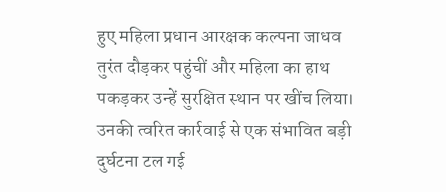हुए महिला प्रधान आरक्षक कल्पना जाधव तुरंत दौड़कर पहुंचीं और महिला का हाथ पकड़कर उन्हें सुरक्षित स्थान पर खींच लिया। उनकी त्वरित कार्रवाई से एक संभावित बड़ी दुर्घटना टल गई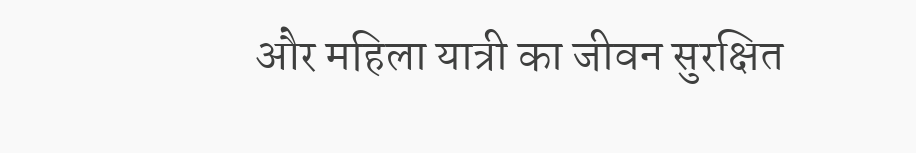और महिला यात्री का जीवन सुरक्षित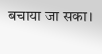बचाया जा सका।